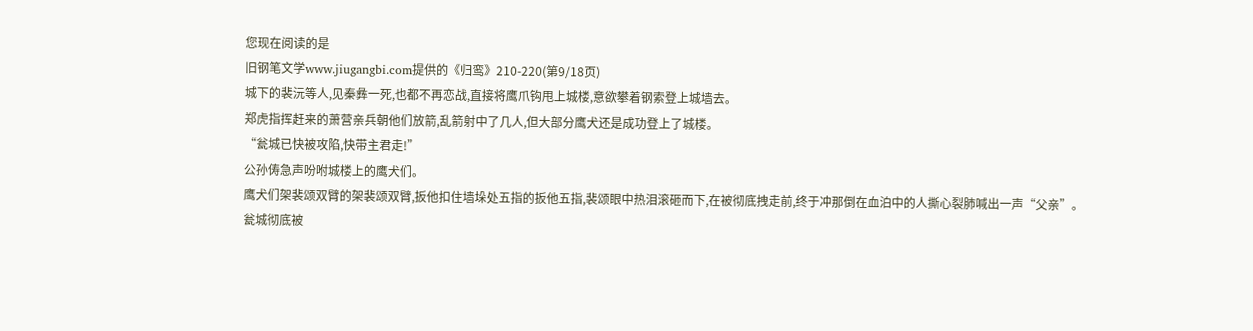您现在阅读的是
旧钢笔文学www.jiugangbi.com提供的《归鸾》210-220(第9/18页)
城下的裴沅等人,见秦彝一死,也都不再恋战,直接将鹰爪钩甩上城楼,意欲攀着钢索登上城墙去。
郑虎指挥赶来的萧营亲兵朝他们放箭,乱箭射中了几人,但大部分鹰犬还是成功登上了城楼。
“瓮城已快被攻陷,快带主君走!”
公孙俦急声吩咐城楼上的鹰犬们。
鹰犬们架裴颂双臂的架裴颂双臂,扳他扣住墙垛处五指的扳他五指,裴颂眼中热泪滚砸而下,在被彻底拽走前,终于冲那倒在血泊中的人撕心裂肺喊出一声“父亲”。
瓮城彻底被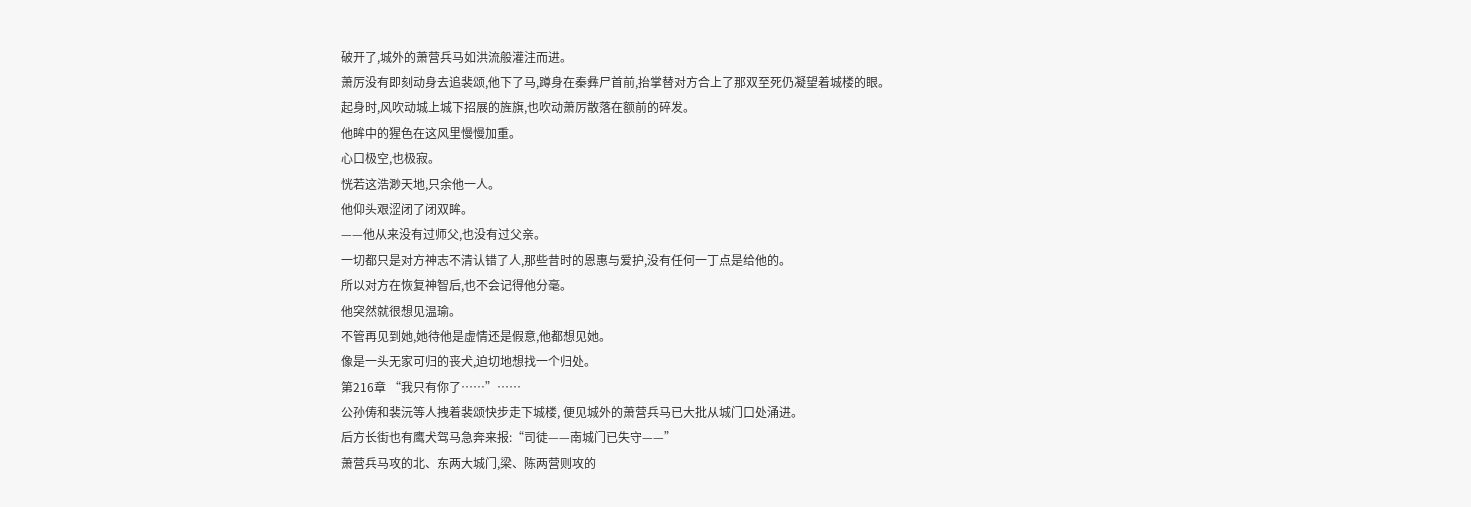破开了,城外的萧营兵马如洪流般灌注而进。
萧厉没有即刻动身去追裴颂,他下了马,蹲身在秦彝尸首前,抬掌替对方合上了那双至死仍凝望着城楼的眼。
起身时,风吹动城上城下招展的旌旗,也吹动萧厉散落在额前的碎发。
他眸中的猩色在这风里慢慢加重。
心口极空,也极寂。
恍若这浩渺天地,只余他一人。
他仰头艰涩闭了闭双眸。
——他从来没有过师父,也没有过父亲。
一切都只是对方神志不清认错了人,那些昔时的恩惠与爱护,没有任何一丁点是给他的。
所以对方在恢复神智后,也不会记得他分毫。
他突然就很想见温瑜。
不管再见到她,她待他是虚情还是假意,他都想见她。
像是一头无家可归的丧犬,迫切地想找一个归处。
第216章 “我只有你了……”……
公孙俦和裴沅等人拽着裴颂快步走下城楼, 便见城外的萧营兵马已大批从城门口处涌进。
后方长街也有鹰犬驾马急奔来报:“司徒——南城门已失守——”
萧营兵马攻的北、东两大城门,梁、陈两营则攻的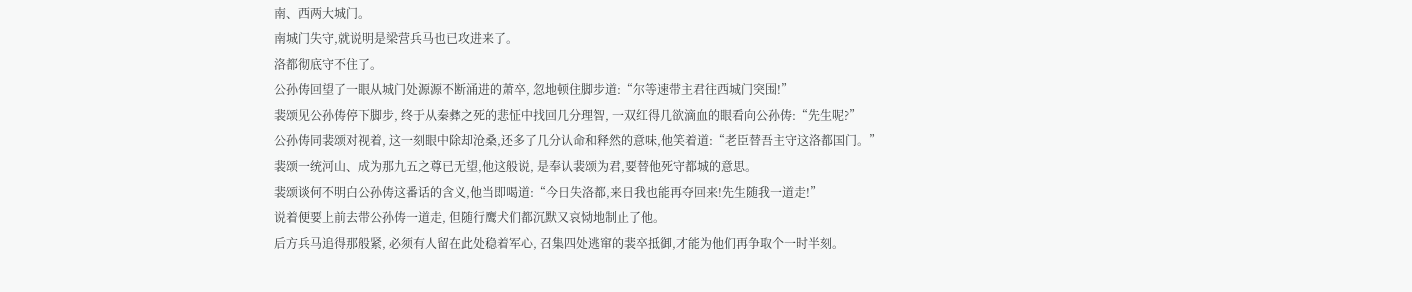南、西两大城门。
南城门失守,就说明是梁营兵马也已攻进来了。
洛都彻底守不住了。
公孙俦回望了一眼从城门处源源不断涌进的萧卒, 忽地顿住脚步道:“尔等速带主君往西城门突围!”
裴颂见公孙俦停下脚步, 终于从秦彝之死的悲怔中找回几分理智, 一双红得几欲滴血的眼看向公孙俦:“先生呢?”
公孙俦同裴颂对视着, 这一刻眼中除却沧桑,还多了几分认命和释然的意味,他笑着道:“老臣替吾主守这洛都国门。”
裴颂一统河山、成为那九五之尊已无望,他这般说, 是奉认裴颂为君,要替他死守都城的意思。
裴颂谈何不明白公孙俦这番话的含义,他当即喝道:“今日失洛都,来日我也能再夺回来!先生随我一道走!”
说着便要上前去带公孙俦一道走, 但随行鹰犬们都沉默又哀恸地制止了他。
后方兵马追得那般紧, 必须有人留在此处稳着军心, 召集四处逃窜的裴卒抵御,才能为他们再争取个一时半刻。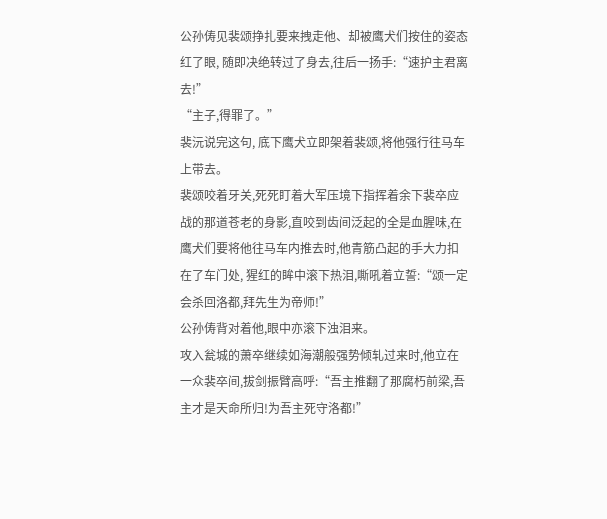公孙俦见裴颂挣扎要来拽走他、却被鹰犬们按住的姿态红了眼, 随即决绝转过了身去,往后一扬手:“速护主君离去!”
“主子,得罪了。”
裴沅说完这句, 底下鹰犬立即架着裴颂,将他强行往马车上带去。
裴颂咬着牙关,死死盯着大军压境下指挥着余下裴卒应战的那道苍老的身影,直咬到齿间泛起的全是血腥味,在鹰犬们要将他往马车内推去时,他青筋凸起的手大力扣在了车门处, 猩红的眸中滚下热泪,嘶吼着立誓:“颂一定会杀回洛都,拜先生为帝师!”
公孙俦背对着他,眼中亦滚下浊泪来。
攻入瓮城的萧卒继续如海潮般强势倾轧过来时,他立在一众裴卒间,拔剑振臂高呼:“吾主推翻了那腐朽前梁,吾主才是天命所归!为吾主死守洛都!”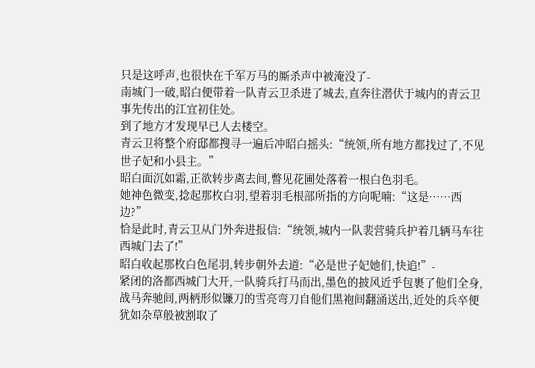只是这呼声,也很快在千军万马的厮杀声中被淹没了-
南城门一破,昭白便带着一队青云卫杀进了城去,直奔往潜伏于城内的青云卫事先传出的江宜初住处。
到了地方才发现早已人去楼空。
青云卫将整个府邸都搜寻一遍后冲昭白摇头:“统领,所有地方都找过了,不见世子妃和小县主。”
昭白面沉如霜,正欲转步离去间,瞥见花圃处落着一根白色羽毛。
她神色微变,捻起那枚白羽,望着羽毛根部所指的方向呢喃:“这是……西边?”
恰是此时,青云卫从门外奔进报信:“统领,城内一队裴营骑兵护着几辆马车往西城门去了!”
昭白收起那枚白色尾羽,转步朝外去道:“必是世子妃她们,快追!”-
紧闭的洛都西城门大开,一队骑兵打马而出,墨色的披风近乎包裹了他们全身,战马奔驰间,两柄形似镰刀的雪亮弯刀自他们黑袍间翻涌送出,近处的兵卒便犹如杂草般被割取了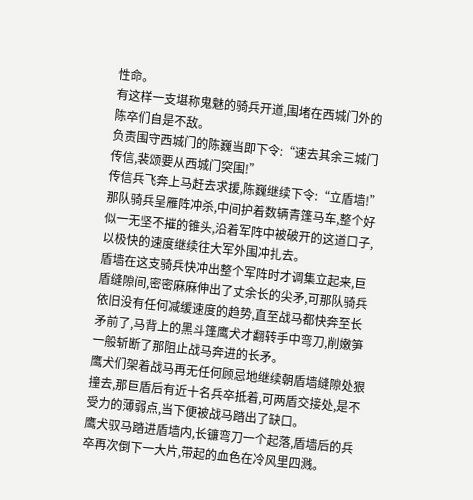性命。
有这样一支堪称鬼魅的骑兵开道,围堵在西城门外的陈卒们自是不敌。
负责围守西城门的陈巍当即下令:“速去其余三城门传信,裴颂要从西城门突围!”
传信兵飞奔上马赶去求援,陈巍继续下令:“立盾墙!”
那队骑兵呈雁阵冲杀,中间护着数辆青篷马车,整个好似一无坚不摧的锥头,沿着军阵中被破开的这道口子,以极快的速度继续往大军外围冲扎去。
盾墙在这支骑兵快冲出整个军阵时才调集立起来,巨盾缝隙间,密密麻麻伸出了丈余长的尖矛,可那队骑兵依旧没有任何减缓速度的趋势,直至战马都快奔至长矛前了,马背上的黑斗篷鹰犬才翻转手中弯刀,削嫩笋一般斩断了那阻止战马奔进的长矛。
鹰犬们架着战马再无任何顾忌地继续朝盾墙缝隙处狠撞去,那巨盾后有近十名兵卒抵着,可两盾交接处,是不受力的薄弱点,当下便被战马踏出了缺口。
鹰犬驭马踏进盾墙内,长镰弯刀一个起落,盾墙后的兵卒再次倒下一大片,带起的血色在冷风里四溅。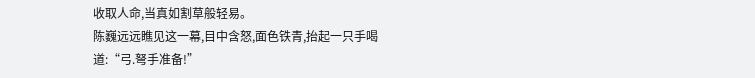收取人命,当真如割草般轻易。
陈巍远远瞧见这一幕,目中含怒,面色铁青,抬起一只手喝道:“弓.弩手准备!”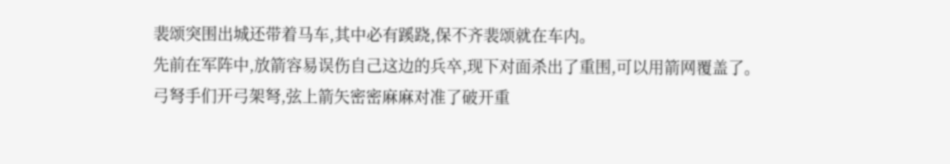裴颂突围出城还带着马车,其中必有蹊跷,保不齐裴颂就在车内。
先前在军阵中,放箭容易误伤自己这边的兵卒,现下对面杀出了重围,可以用箭网覆盖了。
弓弩手们开弓架弩,弦上箭矢密密麻麻对准了破开重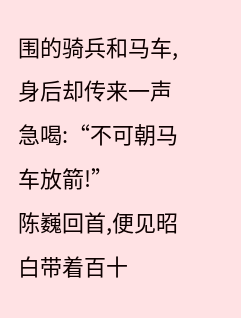围的骑兵和马车,身后却传来一声急喝:“不可朝马车放箭!”
陈巍回首,便见昭白带着百十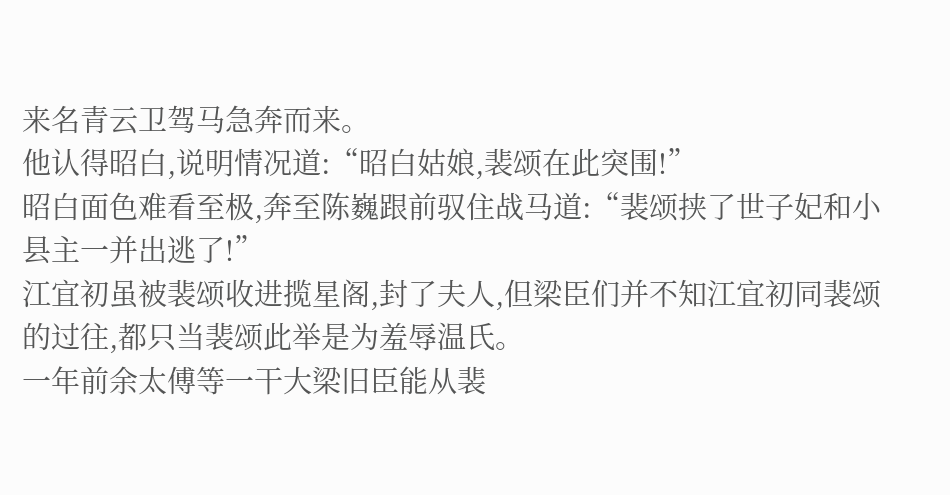来名青云卫驾马急奔而来。
他认得昭白,说明情况道:“昭白姑娘,裴颂在此突围!”
昭白面色难看至极,奔至陈巍跟前驭住战马道:“裴颂挟了世子妃和小县主一并出逃了!”
江宜初虽被裴颂收进揽星阁,封了夫人,但梁臣们并不知江宜初同裴颂的过往,都只当裴颂此举是为羞辱温氏。
一年前余太傅等一干大梁旧臣能从裴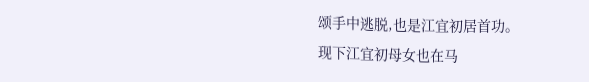颂手中逃脱,也是江宜初居首功。
现下江宜初母女也在马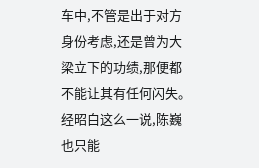车中,不管是出于对方身份考虑,还是曾为大梁立下的功绩,那便都不能让其有任何闪失。
经昭白这么一说,陈巍也只能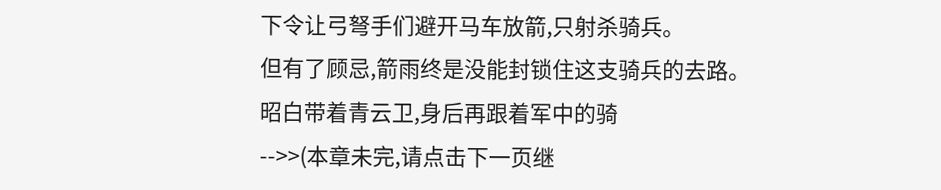下令让弓弩手们避开马车放箭,只射杀骑兵。
但有了顾忌,箭雨终是没能封锁住这支骑兵的去路。
昭白带着青云卫,身后再跟着军中的骑
-->>(本章未完,请点击下一页继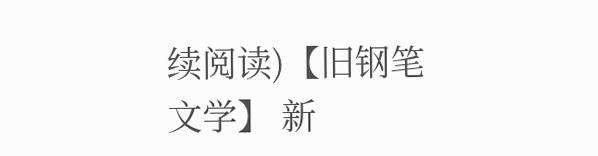续阅读)【旧钢笔文学】 新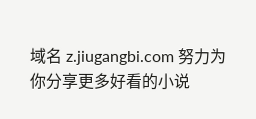域名 z.jiugangbi.com 努力为你分享更多好看的小说